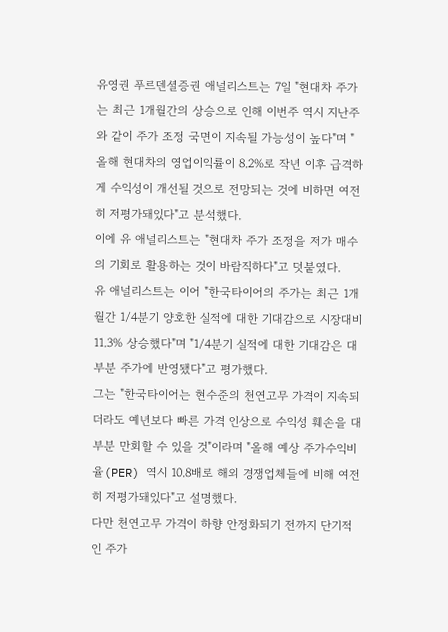유영권 푸르덴셜증권 애널리스트는 7일 "현대차 주가는 최근 1개월간의 상승으로 인해 이번주 역시 지난주와 같이 주가 조정 국면이 지속될 가능성이 높다"며 "올해 현대차의 영업이익률이 8.2%로 작년 이후 급격하게 수익성이 개선될 것으로 전망되는 것에 비하면 여전히 저평가돼있다"고 분석했다.
이에 유 애널리스트는 "현대차 주가 조정을 저가 매수의 기회로 활용하는 것이 바람직하다"고 덧붙였다.
유 애널리스트는 이어 "한국타이어의 주가는 최근 1개월간 1/4분기 양호한 실적에 대한 기대감으로 시장대비 11.3% 상승했다"며 "1/4분기 실적에 대한 기대감은 대부분 주가에 반영됐다"고 평가했다.
그는 "한국타이어는 현수준의 천연고무 가격이 지속되더라도 예년보다 빠른 가격 인상으로 수익성 훼손을 대부분 만회할 수 있을 것"이라며 "올해 예상 주가수익비율(PER) 역시 10.8배로 해외 경쟁업체들에 비해 여전히 저평가돼있다"고 설명했다.
다만 천연고무 가격이 하향 안정화되기 전까지 단기적인 주가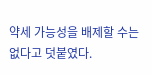약세 가능성을 배제할 수는 없다고 덧붙였다.